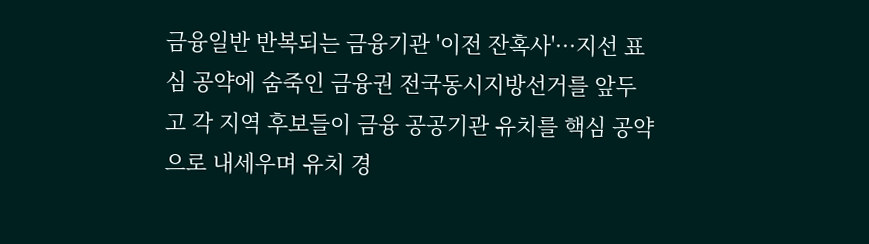금융일반 반복되는 금융기관 '이전 잔혹사'···지선 표심 공약에 숨죽인 금융권 전국동시지방선거를 앞두고 각 지역 후보들이 금융 공공기관 유치를 핵심 공약으로 내세우며 유치 경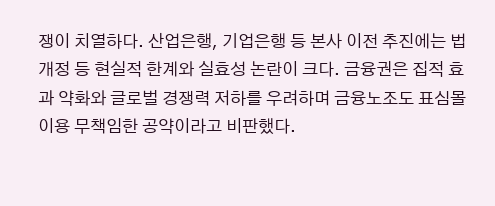쟁이 치열하다. 산업은행, 기업은행 등 본사 이전 추진에는 법 개정 등 현실적 한계와 실효성 논란이 크다. 금융권은 집적 효과 약화와 글로벌 경쟁력 저하를 우려하며 금융노조도 표심몰이용 무책임한 공약이라고 비판했다.